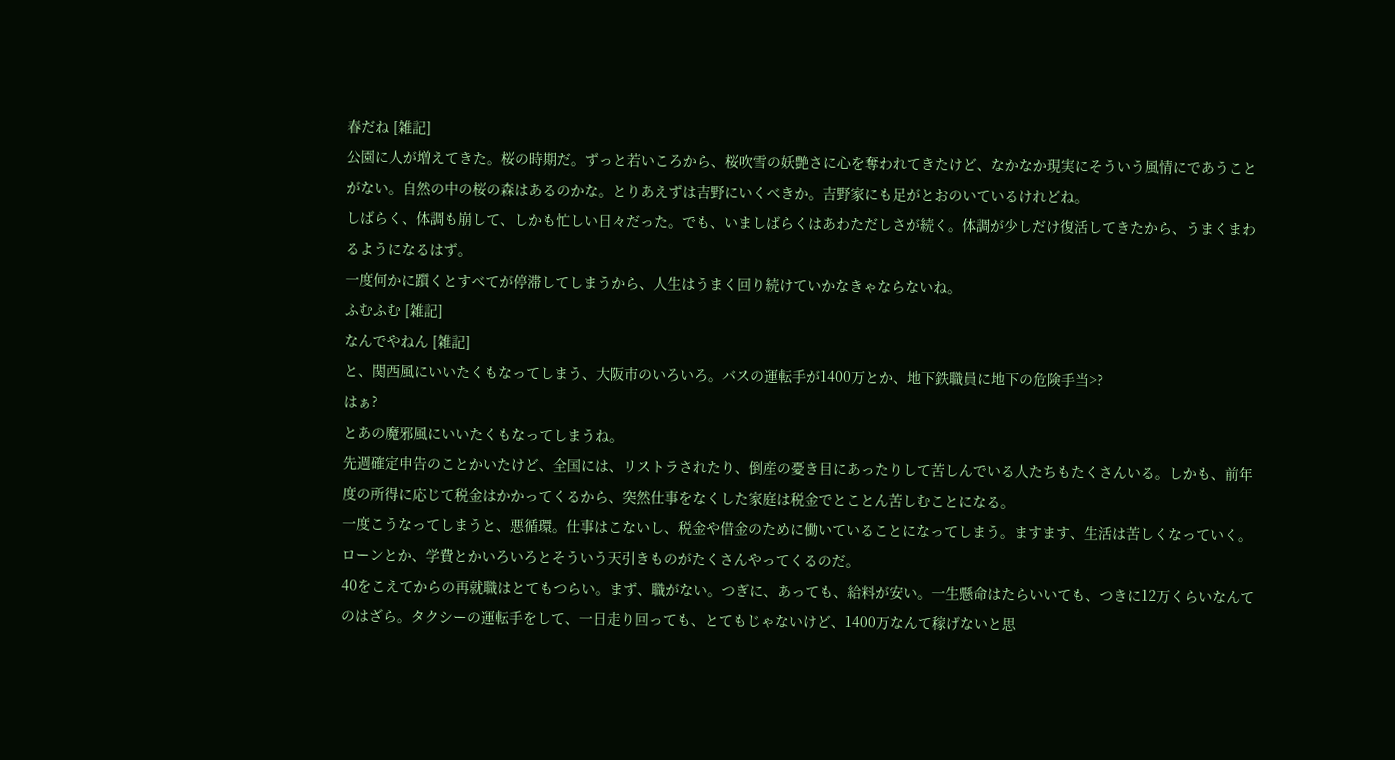春だね [雑記]
公園に人が増えてきた。桜の時期だ。ずっと若いころから、桜吹雪の妖艶さに心を奪われてきたけど、なかなか現実にそういう風情にであうことがない。自然の中の桜の森はあるのかな。とりあえずは吉野にいくべきか。吉野家にも足がとおのいているけれどね。
しばらく、体調も崩して、しかも忙しい日々だった。でも、いましばらくはあわただしさが続く。体調が少しだけ復活してきたから、うまくまわるようになるはず。
一度何かに躓くとすべてが停滞してしまうから、人生はうまく回り続けていかなきゃならないね。
ふむふむ [雑記]
なんでやねん [雑記]
と、関西風にいいたくもなってしまう、大阪市のいろいろ。バスの運転手が1400万とか、地下鉄職員に地下の危険手当>?
はぁ?
とあの魔邪風にいいたくもなってしまうね。
先週確定申告のことかいたけど、全国には、リストラされたり、倒産の憂き目にあったりして苦しんでいる人たちもたくさんいる。しかも、前年度の所得に応じて税金はかかってくるから、突然仕事をなくした家庭は税金でとことん苦しむことになる。
一度こうなってしまうと、悪循環。仕事はこないし、税金や借金のために働いていることになってしまう。ますます、生活は苦しくなっていく。ローンとか、学費とかいろいろとそういう天引きものがたくさんやってくるのだ。
40をこえてからの再就職はとてもつらい。まず、職がない。つぎに、あっても、給料が安い。一生懸命はたらいいても、つきに12万くらいなんてのはざら。タクシーの運転手をして、一日走り回っても、とてもじゃないけど、1400万なんて稼げないと思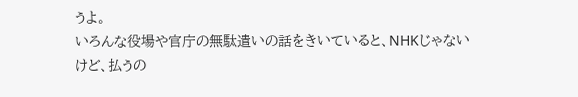うよ。
いろんな役場や官庁の無駄遣いの話をきいていると、NHKじゃないけど、払うの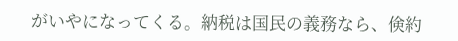がいやになってくる。納税は国民の義務なら、倹約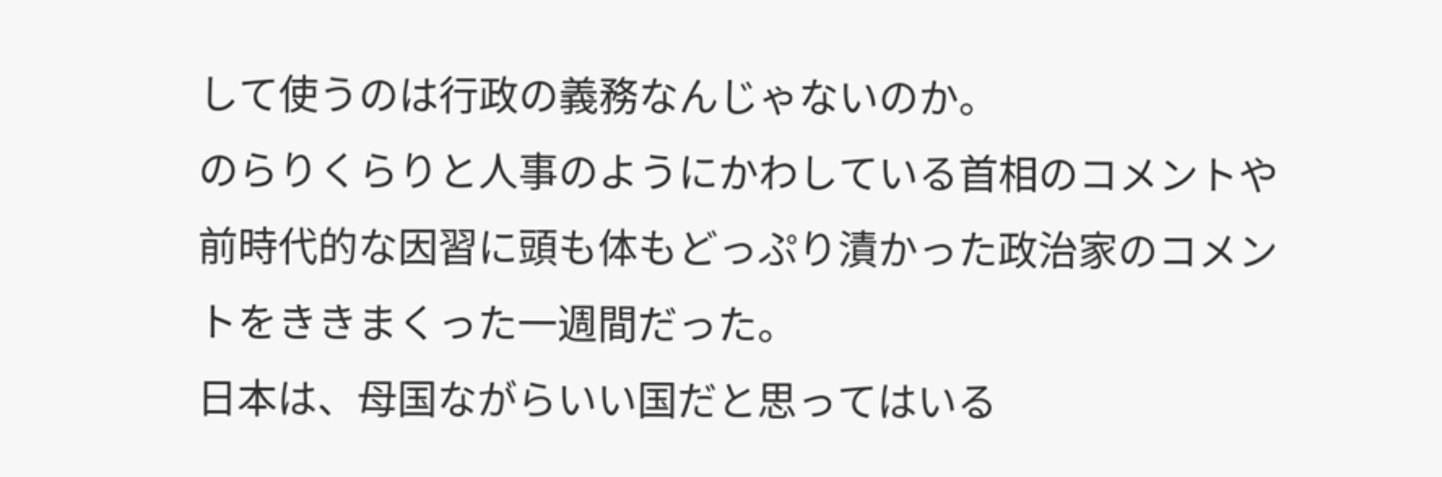して使うのは行政の義務なんじゃないのか。
のらりくらりと人事のようにかわしている首相のコメントや前時代的な因習に頭も体もどっぷり漬かった政治家のコメントをききまくった一週間だった。
日本は、母国ながらいい国だと思ってはいる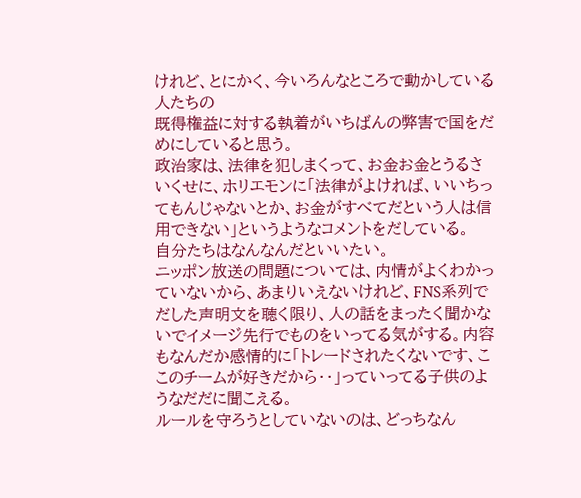けれど、とにかく、今いろんなところで動かしている人たちの
既得権益に対する執着がいちばんの弊害で国をだめにしていると思う。
政治家は、法律を犯しまくって、お金お金とうるさいくせに、ホリエモンに「法律がよければ、いいちってもんじゃないとか、お金がすべてだという人は信用できない」というようなコメントをだしている。
自分たちはなんなんだといいたい。
ニッポン放送の問題については、内情がよくわかっていないから、あまりいえないけれど、FNS系列でだした声明文を聴く限り、人の話をまったく聞かないでイメージ先行でものをいってる気がする。内容もなんだか感情的に「トレードされたくないです、ここのチームが好きだから・・」っていってる子供のようなだだに聞こえる。
ルールを守ろうとしていないのは、どっちなん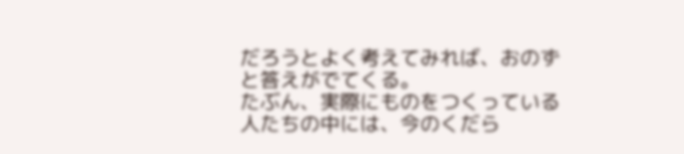だろうとよく考えてみれば、おのずと答えがでてくる。
たぶん、実際にものをつくっている人たちの中には、今のくだら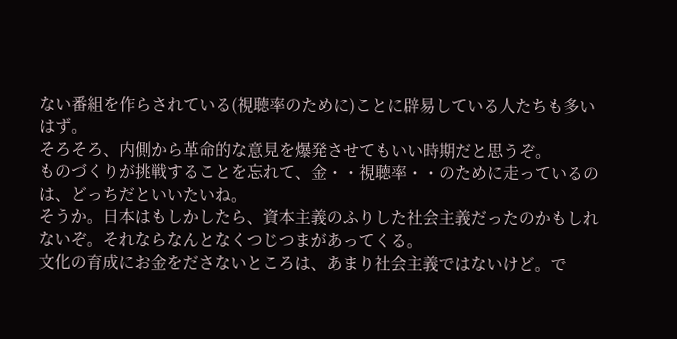ない番組を作らされている(視聴率のために)ことに辟易している人たちも多いはず。
そろそろ、内側から革命的な意見を爆発させてもいい時期だと思うぞ。
ものづくりが挑戦することを忘れて、金・・視聴率・・のために走っているのは、どっちだといいたいね。
そうか。日本はもしかしたら、資本主義のふりした社会主義だったのかもしれないぞ。それならなんとなくつじつまがあってくる。
文化の育成にお金をださないところは、あまり社会主義ではないけど。で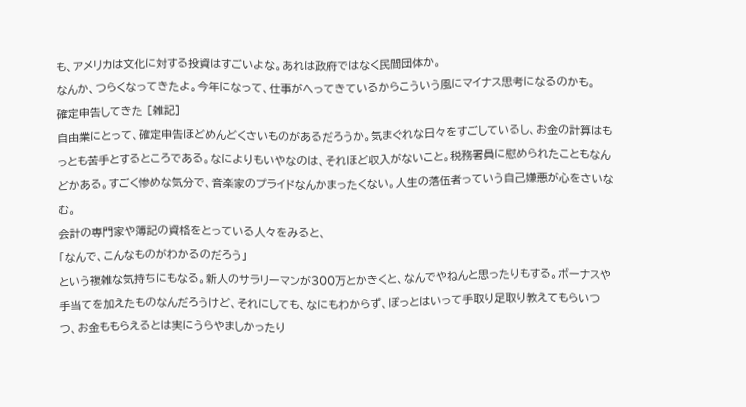も、アメリカは文化に対する投資はすごいよな。あれは政府ではなく民間団体か。
なんか、つらくなってきたよ。今年になって、仕事がへってきているからこういう風にマイナス思考になるのかも。
確定申告してきた [雑記]
自由業にとって、確定申告ほどめんどくさいものがあるだろうか。気まぐれな日々をすごしているし、お金の計算はもっとも苦手とするところである。なによりもいやなのは、それほど収入がないこと。税務署員に慰められたこともなんどかある。すごく惨めな気分で、音楽家のプライドなんかまったくない。人生の落伍者っていう自己嫌悪が心をさいなむ。
会計の専門家や簿記の資格をとっている人々をみると、
「なんで、こんなものがわかるのだろう」
という複雑な気持ちにもなる。新人のサラリーマンが300万とかきくと、なんでやねんと思ったりもする。ボーナスや手当てを加えたものなんだろうけど、それにしても、なにもわからず、ぽっとはいって手取り足取り教えてもらいつつ、お金ももらえるとは実にうらやましかったり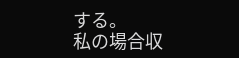する。
私の場合収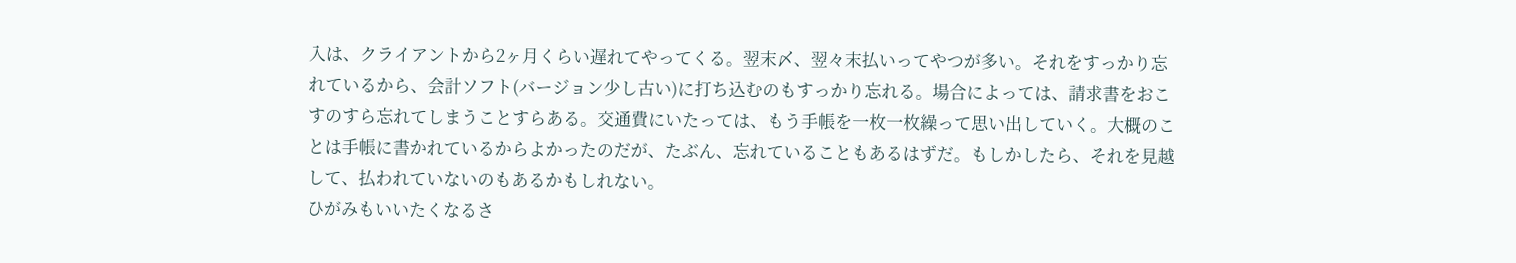入は、クライアントから2ヶ月くらい遅れてやってくる。翌末〆、翌々末払いってやつが多い。それをすっかり忘れているから、会計ソフト(バージョン少し古い)に打ち込むのもすっかり忘れる。場合によっては、請求書をおこすのすら忘れてしまうことすらある。交通費にいたっては、もう手帳を一枚一枚繰って思い出していく。大概のことは手帳に書かれているからよかったのだが、たぶん、忘れていることもあるはずだ。もしかしたら、それを見越して、払われていないのもあるかもしれない。
ひがみもいいたくなるさ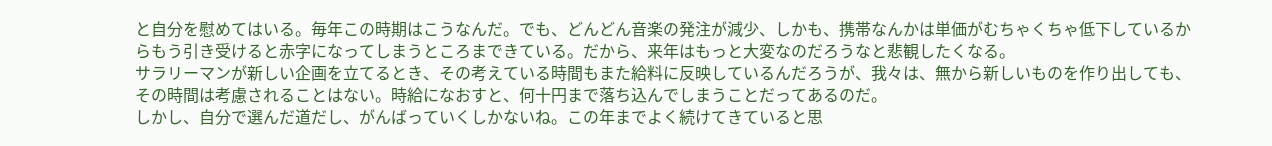と自分を慰めてはいる。毎年この時期はこうなんだ。でも、どんどん音楽の発注が減少、しかも、携帯なんかは単価がむちゃくちゃ低下しているからもう引き受けると赤字になってしまうところまできている。だから、来年はもっと大変なのだろうなと悲観したくなる。
サラリーマンが新しい企画を立てるとき、その考えている時間もまた給料に反映しているんだろうが、我々は、無から新しいものを作り出しても、その時間は考慮されることはない。時給になおすと、何十円まで落ち込んでしまうことだってあるのだ。
しかし、自分で選んだ道だし、がんばっていくしかないね。この年までよく続けてきていると思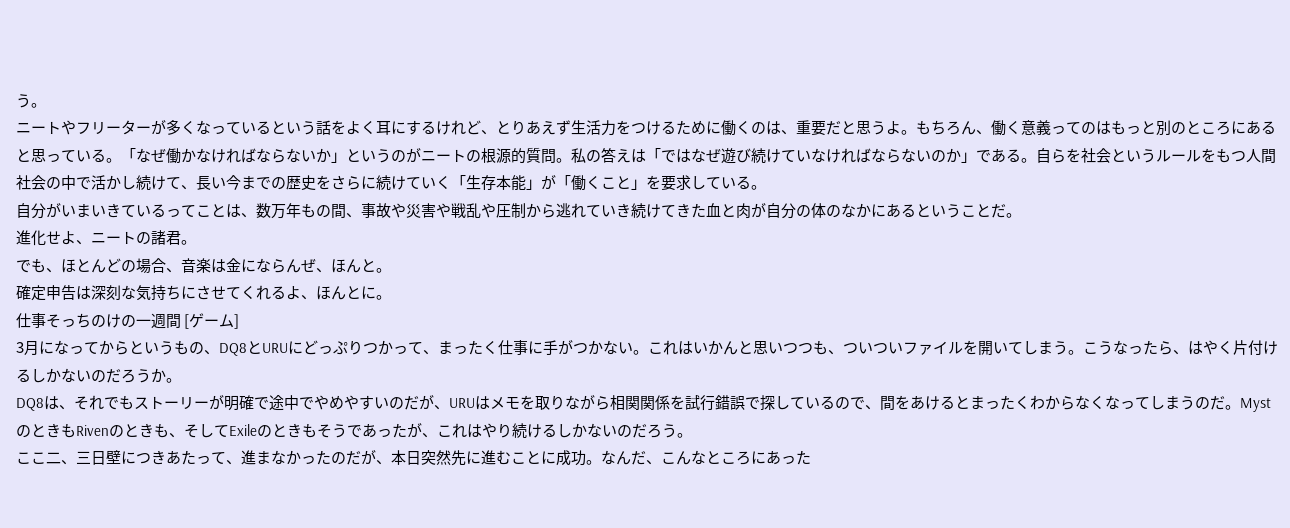う。
ニートやフリーターが多くなっているという話をよく耳にするけれど、とりあえず生活力をつけるために働くのは、重要だと思うよ。もちろん、働く意義ってのはもっと別のところにあると思っている。「なぜ働かなければならないか」というのがニートの根源的質問。私の答えは「ではなぜ遊び続けていなければならないのか」である。自らを社会というルールをもつ人間社会の中で活かし続けて、長い今までの歴史をさらに続けていく「生存本能」が「働くこと」を要求している。
自分がいまいきているってことは、数万年もの間、事故や災害や戦乱や圧制から逃れていき続けてきた血と肉が自分の体のなかにあるということだ。
進化せよ、ニートの諸君。
でも、ほとんどの場合、音楽は金にならんぜ、ほんと。
確定申告は深刻な気持ちにさせてくれるよ、ほんとに。
仕事そっちのけの一週間 [ゲーム]
3月になってからというもの、DQ8とURUにどっぷりつかって、まったく仕事に手がつかない。これはいかんと思いつつも、ついついファイルを開いてしまう。こうなったら、はやく片付けるしかないのだろうか。
DQ8は、それでもストーリーが明確で途中でやめやすいのだが、URUはメモを取りながら相関関係を試行錯誤で探しているので、間をあけるとまったくわからなくなってしまうのだ。MystのときもRivenのときも、そしてExileのときもそうであったが、これはやり続けるしかないのだろう。
ここ二、三日壁につきあたって、進まなかったのだが、本日突然先に進むことに成功。なんだ、こんなところにあった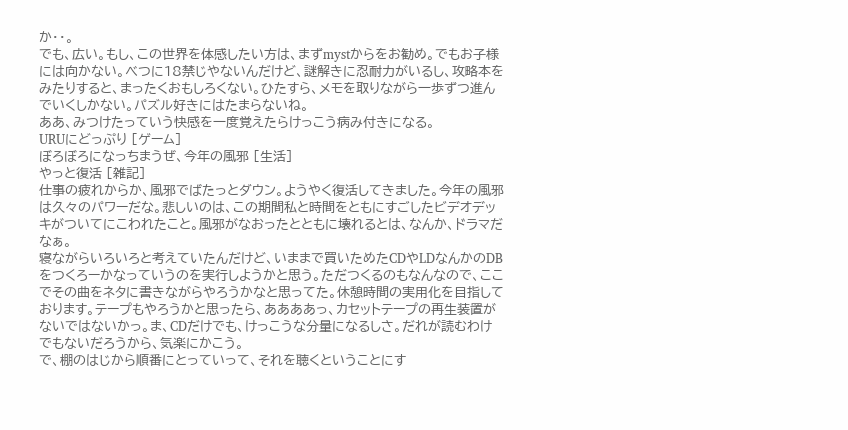か・・。
でも、広い。もし、この世界を体感したい方は、まずmystからをお勧め。でもお子様には向かない。べつに18禁じやないんだけど、謎解きに忍耐力がいるし、攻略本をみたりすると、まったくおもしろくない。ひたすら、メモを取りながら一歩ずつ進んでいくしかない。パズル好きにはたまらないね。
ああ、みつけたっていう快感を一度覚えたらけっこう病み付きになる。
URUにどっぷり [ゲーム]
ぼろぼろになっちまうぜ、今年の風邪 [生活]
やっと復活 [雑記]
仕事の疲れからか、風邪でばたっとダウン。ようやく復活してきました。今年の風邪は久々のパワーだな。悲しいのは、この期間私と時間をともにすごしたビデオデッキがついてにこわれたこと。風邪がなおったとともに壊れるとは、なんか、ドラマだなぁ。
寝ながらいろいろと考えていたんだけど、いままで買いためたCDやLDなんかのDBをつくろーかなっていうのを実行しようかと思う。ただつくるのもなんなので、ここでその曲をネタに書きながらやろうかなと思ってた。休憩時間の実用化を目指しております。テープもやろうかと思ったら、ああああっ、カセットテープの再生装置がないではないかっ。ま、CDだけでも、けっこうな分量になるしさ。だれが読むわけでもないだろうから、気楽にかこう。
で、棚のはじから順番にとっていって、それを聴くということにす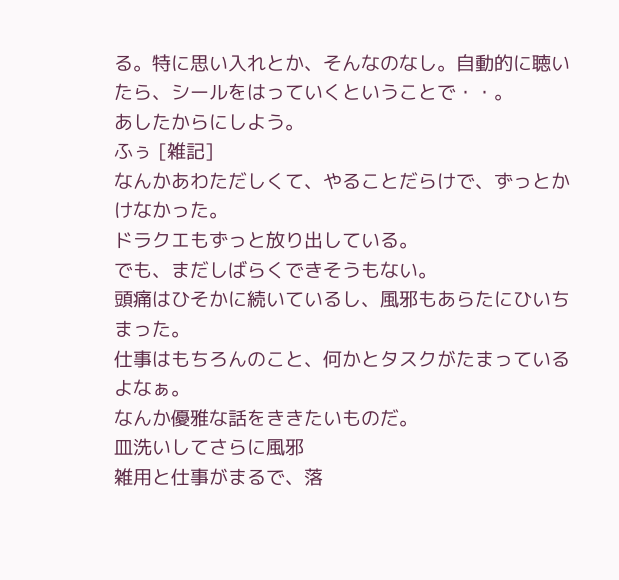る。特に思い入れとか、そんなのなし。自動的に聴いたら、シールをはっていくということで・・。
あしたからにしよう。
ふぅ [雑記]
なんかあわただしくて、やることだらけで、ずっとかけなかった。
ドラクエもずっと放り出している。
でも、まだしばらくできそうもない。
頭痛はひそかに続いているし、風邪もあらたにひいちまった。
仕事はもちろんのこと、何かとタスクがたまっているよなぁ。
なんか優雅な話をききたいものだ。
皿洗いしてさらに風邪
雑用と仕事がまるで、落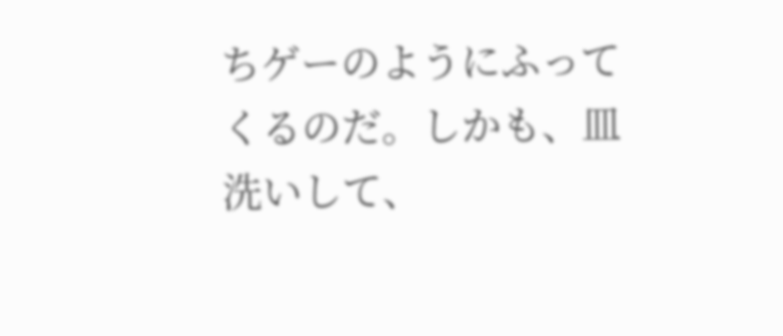ちゲーのようにふってくるのだ。しかも、皿洗いして、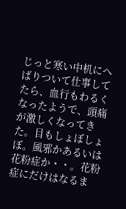じっと寒い中机にへばりついて仕事してたら、血行もわるくなったようで、頭痛が激しくなってきた。目もしょぼしょぼ。風邪かあるいは花粉症か・・。花粉症にだけはなるま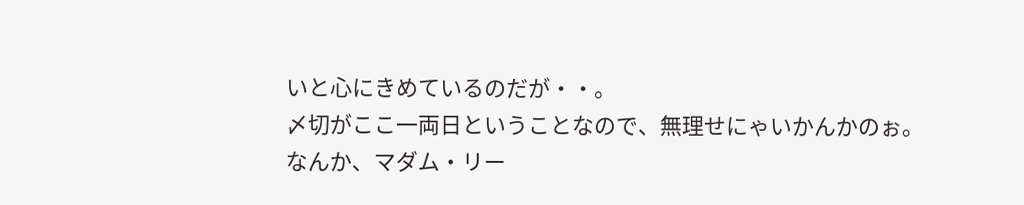いと心にきめているのだが・・。
〆切がここ一両日ということなので、無理せにゃいかんかのぉ。
なんか、マダム・リー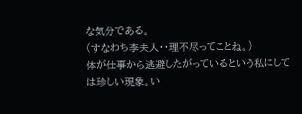な気分である。
(すなわち李夫人・・理不尽ってことね。)
体が仕事から逃避したがっているという私にしては珍しい現象。い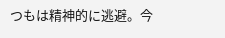つもは精神的に逃避。今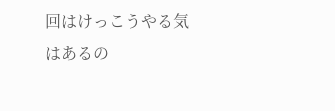回はけっこうやる気はあるの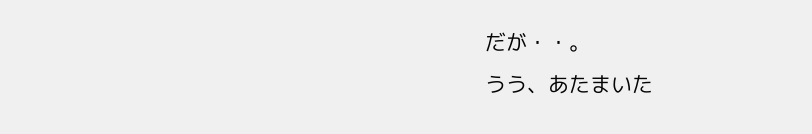だが・・。
うう、あたまいた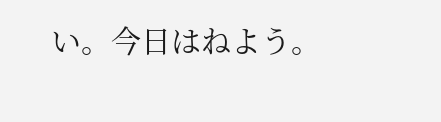い。今日はねよう。